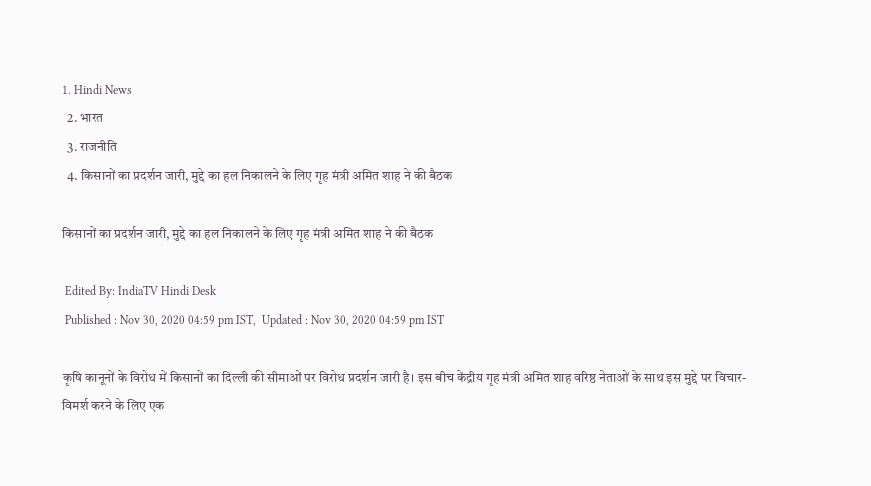1. Hindi News
  2. भारत
  3. राजनीति
  4. किसानों का प्रदर्शन जारी, मुद्दे का हल निकालने के लिए गृह मंत्री अमित शाह ने की बैठक

किसानों का प्रदर्शन जारी, मुद्दे का हल निकालने के लिए गृह मंत्री अमित शाह ने की बैठक

 Edited By: IndiaTV Hindi Desk
 Published : Nov 30, 2020 04:59 pm IST,  Updated : Nov 30, 2020 04:59 pm IST

कृषि कानूनों के विरोध में किसानों का दिल्ली की सीमाओं पर विरोध प्रदर्शन जारी है। इस बीच केंद्रीय गृह मंत्री अमित शाह वरिष्ठ नेताओं के साथ इस मुद्दे पर विचार-विमर्श करने के लिए एक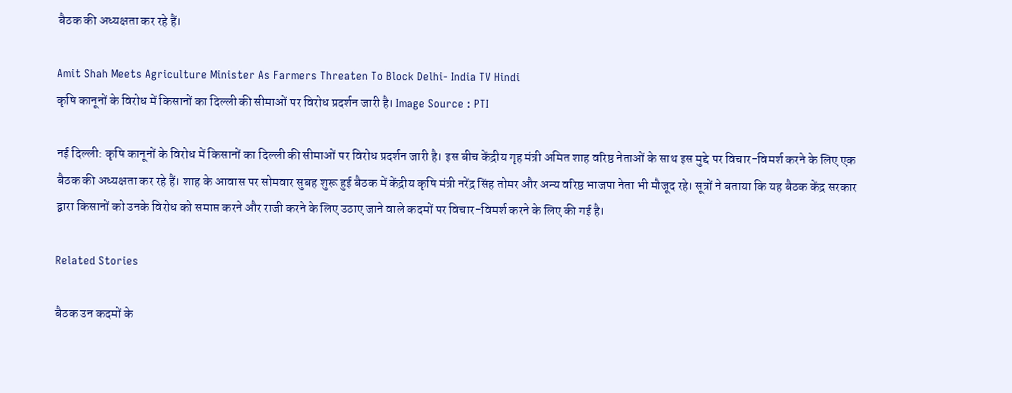बैठक की अध्यक्षता कर रहे हैं।

Amit Shah Meets Agriculture Minister As Farmers Threaten To Block Delhi- India TV Hindi
कृषि कानूनों के विरोध में किसानों का दिल्ली की सीमाओं पर विरोध प्रदर्शन जारी है। Image Source : PTI

नई दिल्ली: कृषि कानूनों के विरोध में किसानों का दिल्ली की सीमाओं पर विरोध प्रदर्शन जारी है। इस बीच केंद्रीय गृह मंत्री अमित शाह वरिष्ठ नेताओं के साथ इस मुद्दे पर विचार-विमर्श करने के लिए एक बैठक की अध्यक्षता कर रहे हैं। शाह के आवास पर सोमवार सुबह शुरू हुई बैठक में केंद्रीय कृषि मंत्री नरेंद्र सिंह तोमर और अन्य वरिष्ठ भाजपा नेता भी मौजूद रहे। सूत्रों ने बताया कि यह बैठक केंद्र सरकार द्वारा किसानों को उनके विरोध को समाप्त करने और राजी करने के लिए उठाए जाने वाले कदमों पर विचार-विमर्श करने के लिए की गई है।

Related Stories

बैठक उन कदमों के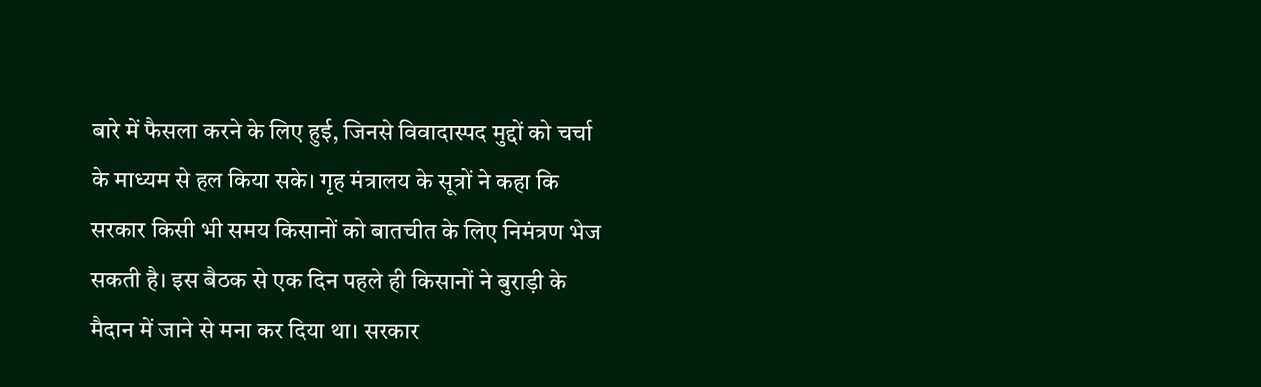बारे में फैसला करने के लिए हुई, जिनसे विवादास्पद मुद्दों को चर्चा के माध्यम से हल किया सके। गृह मंत्रालय के सूत्रों ने कहा कि सरकार किसी भी समय किसानों को बातचीत के लिए निमंत्रण भेज सकती है। इस बैठक से एक दिन पहले ही किसानों ने बुराड़ी के मैदान में जाने से मना कर दिया था। सरकार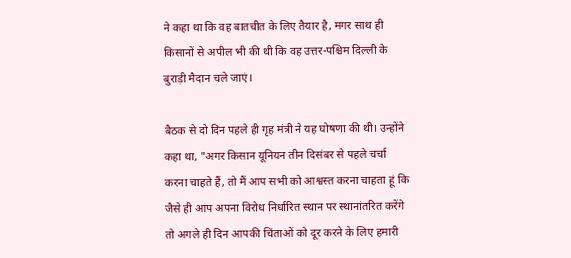ने कहा था कि वह बातचीत के लिए तैयार है, मगर साथ ही किसानों से अपील भी की थी कि वह उत्तर-पश्चिम दिल्ली के बुराड़ी मैदान चले जाएं।

बैठक से दो दिन पहले ही गृह मंत्री ने यह घोषणा की थी। उन्होंने कहा था, "अगर किसान यूनियन तीन दिसंबर से पहले चर्चा करना चाहते हैं, तो मैं आप सभी को आश्वस्त करना चाहता हूं कि जैसे ही आप अपना विरोध निर्धारित स्थान पर स्थानांतरित करेंगे तो अगले ही दिन आपकी चिंताओं को दूर करने के लिए हमारी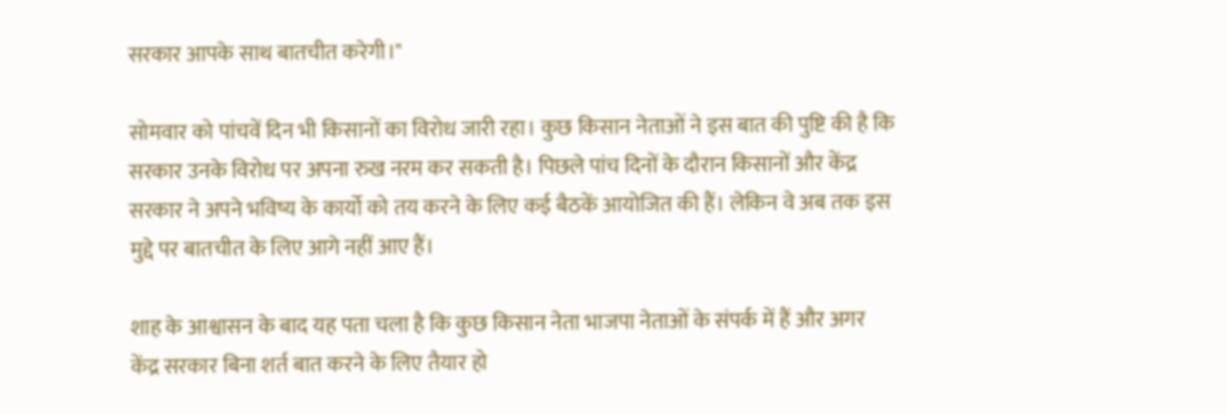सरकार आपके साथ बातचीत करेगी।"

सोमवार को पांचवें दिन भी किसानों का विरोध जारी रहा। कुछ किसान नेताओं ने इस बात की पुष्टि की है कि सरकार उनके विरोध पर अपना रुख नरम कर सकती है। पिछले पांच दिनों के दौरान किसानों और केंद्र सरकार ने अपने भविष्य के कार्यो को तय करने के लिए कई बैठकें आयोजित की हैं। लेकिन वे अब तक इस मुद्दे पर बातचीत के लिए आगे नहीं आए हैं।

शाह के आश्वासन के बाद यह पता चला है कि कुछ किसान नेता भाजपा नेताओं के संपर्क में हैं और अगर केंद्र सरकार बिना शर्त बात करने के लिए तैयार हो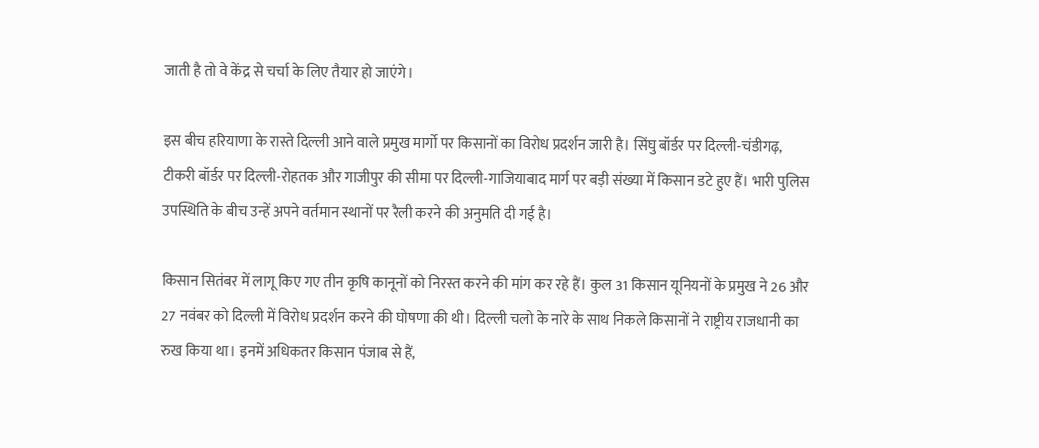जाती है तो वे केंद्र से चर्चा के लिए तैयार हो जाएंगे।

इस बीच हरियाणा के रास्ते दिल्ली आने वाले प्रमुख मार्गो पर किसानों का विरोध प्रदर्शन जारी है। सिंघु बॉर्डर पर दिल्ली-चंडीगढ़, टीकरी बॉर्डर पर दिल्ली-रोहतक और गाजीपुर की सीमा पर दिल्ली-गाजियाबाद मार्ग पर बड़ी संख्या में किसान डटे हुए हैं। भारी पुलिस उपस्थिति के बीच उन्हें अपने वर्तमान स्थानों पर रैली करने की अनुमति दी गई है।

किसान सितंबर में लागू किए गए तीन कृषि कानूनों को निरस्त करने की मांग कर रहे हैं। कुल 31 किसान यूनियनों के प्रमुख ने 26 और 27 नवंबर को दिल्ली में विरोध प्रदर्शन करने की घोषणा की थी। दिल्ली चलो के नारे के साथ निकले किसानों ने राष्ट्रीय राजधानी का रुख किया था। इनमें अधिकतर किसान पंजाब से हैं,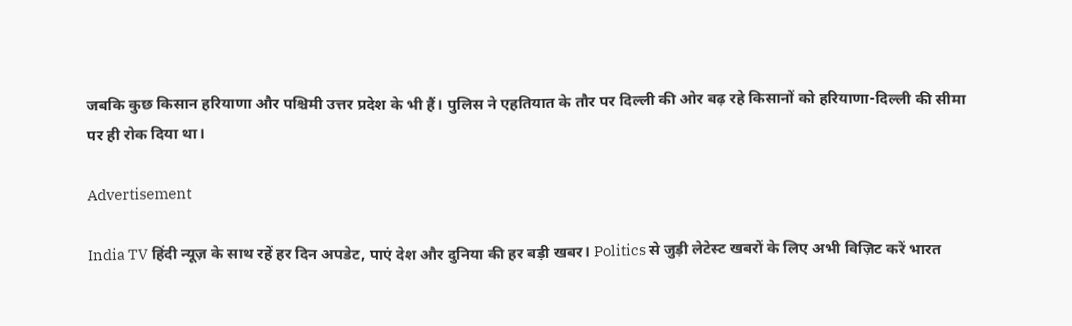जबकि कुछ किसान हरियाणा और पश्चिमी उत्तर प्रदेश के भी हैं। पुलिस ने एहतियात के तौर पर दिल्ली की ओर बढ़ रहे किसानों को हरियाणा-दिल्ली की सीमा पर ही रोक दिया था।

Advertisement

India TV हिंदी न्यूज़ के साथ रहें हर दिन अपडेट, पाएं देश और दुनिया की हर बड़ी खबर। Politics से जुड़ी लेटेस्ट खबरों के लिए अभी विज़िट करें भारत